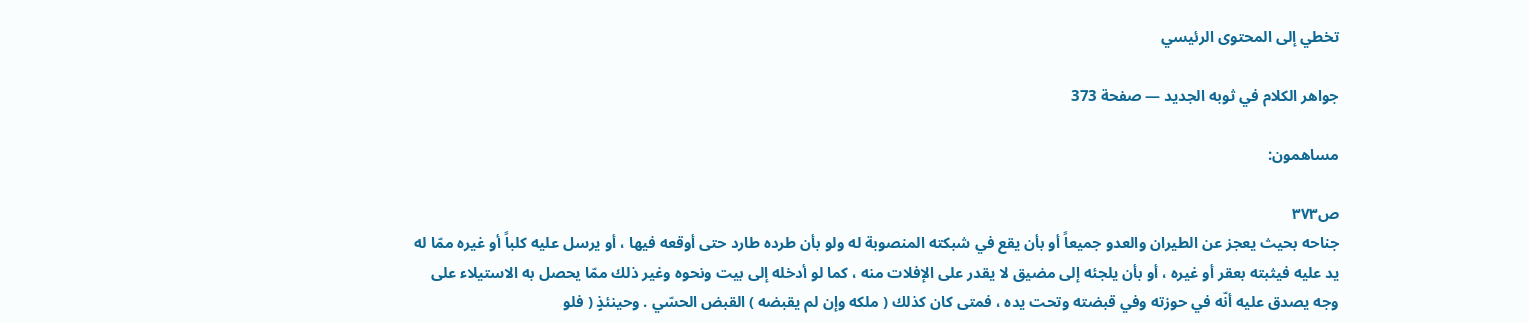تخطي إلى المحتوى الرئيسي

جواهر الكلام في ثوبه الجديد — صفحة 373

مساهمون:

ص٣٧٣
جناحه بحيث يعجز عن الطيران والعدو جميعاً أو بأن يقع في شبكته المنصوبة له ولو بأن طرده طارد حتى أوقعه فيها ، أو يرسل عليه كلباً أو غيره ممّا له يد عليه فيثبته بعقر أو غيره ، أو بأن يلجئه إلى مضيق لا يقدر على الإفلات منه ، كما لو أدخله إلى بيت ونحوه وغير ذلك ممّا يحصل به الاستيلاء على وجه يصدق عليه أنّه في حوزته وفي قبضته وتحت يده ، فمتى كان كذلك ( ملكه وإن لم يقبضه ) القبض الحسّي . وحينئذٍ ( فلو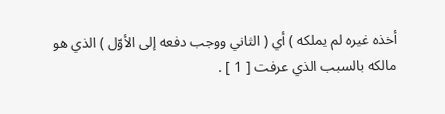أخذه غيره لم يملكه ) أي ( الثاني ووجب دفعه إلى الأوّل ) الذي هو مالكه بالسبب الذي عرفت [ 1 ] .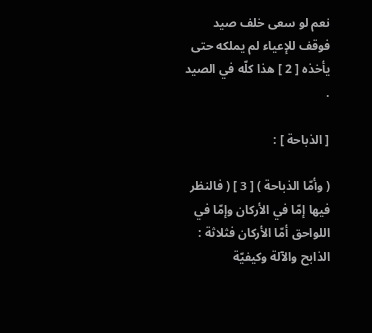نعم لو سعى خلف صيد فوقف للإعياء لم يملكه حتى يأخذه [ 2 ] هذا كلّه في الصيد .

[ الذباحة ] :

( وأمّا الذباحة ) [ 3 ] ( فالنظر فيها إمّا في الأركان وإمّا في اللواحق أمّا الأركان فثلاثة : الذابح والآلة وكيفيّة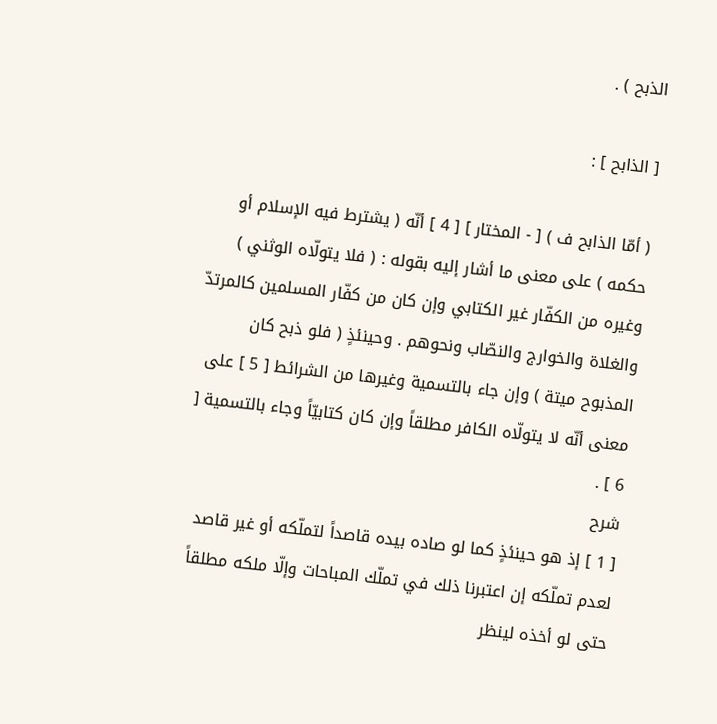الذبح ) .

[ الذابح ] :

( أمّا الذابح ف ) [ - المختار ] [ 4 ] أنّه ( يشترط فيه الإسلام أو حكمه ) على معنى ما أشار إليه بقوله : ( فلا يتولّاه الوثني ) وغيره من الكفّار غير الكتابي وإن كان من كفّار المسلمين كالمرتدّ والغلاة والخوارج والنصّاب ونحوهم . وحينئذٍ ( فلو ذبح كان المذبوح ميتة ) وإن جاء بالتسمية وغيرها من الشرائط [ 5 ] على معنى أنّه لا يتولّاه الكافر مطلقاً وإن كان كتابيّاً وجاء بالتسمية [ 6 ] .
شرح
[ 1 ] إذ هو حينئذٍ كما لو صاده بيده قاصداً لتملّكه أو غير قاصد لعدم تملّكه إن اعتبرنا ذلك في تملّك المباحات وإلّا ملكه مطلقاً حتى لو أخذه لينظر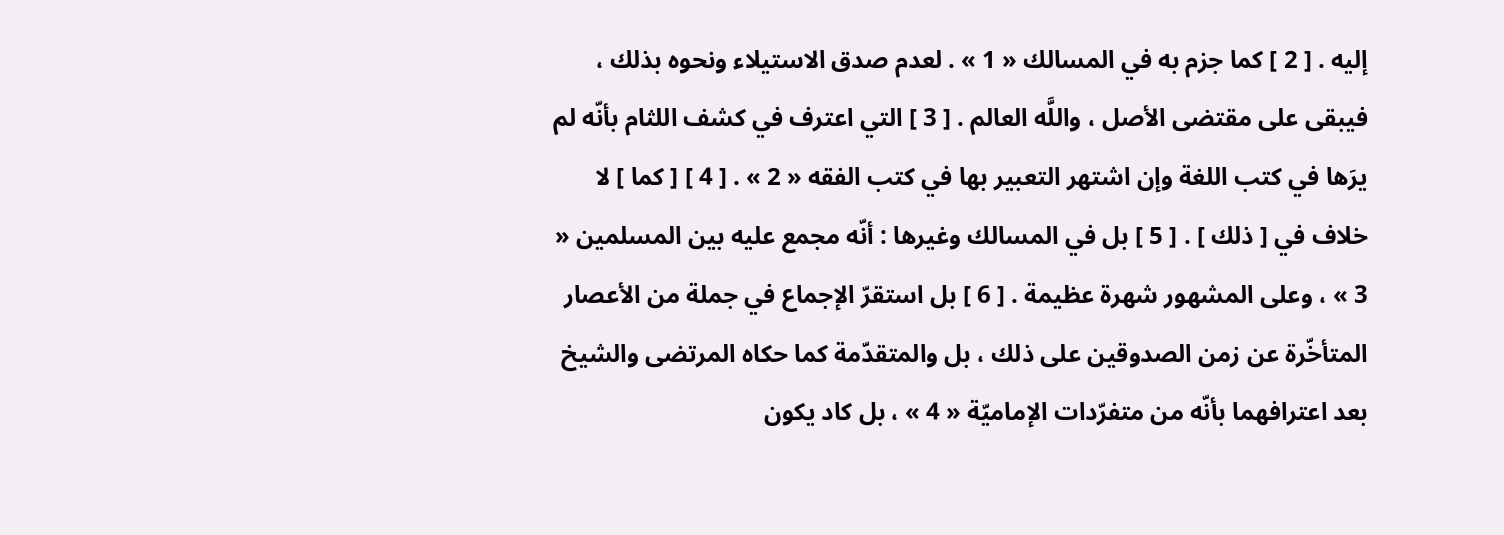إليه . [ 2 ] كما جزم به في المسالك « 1 » . لعدم صدق الاستيلاء ونحوه بذلك ، فيبقى على مقتضى الأصل ، واللَّه العالم . [ 3 ] التي اعترف في كشف اللثام بأنّه لم يرَها في كتب اللغة وإن اشتهر التعبير بها في كتب الفقه « 2 » . [ 4 ] [ كما ] لا خلاف في [ ذلك ] . [ 5 ] بل في المسالك وغيرها : أنّه مجمع عليه بين المسلمين « 3 » ، وعلى المشهور شهرة عظيمة . [ 6 ] بل استقرّ الإجماع في جملة من الأعصار المتأخّرة عن زمن الصدوقين على ذلك ، بل والمتقدّمة كما حكاه المرتضى والشيخ بعد اعترافهما بأنّه من متفرّدات الإماميّة « 4 » ، بل كاد يكون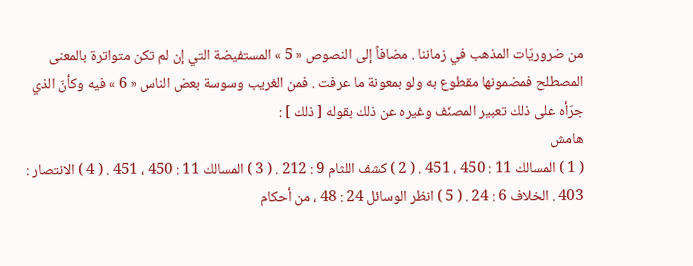من ضروريّات المذهب في زماننا . مضافاً إلى النصوص « 5 » المستفيضة التي إن لم تكن متواترة بالمعنى المصطلح فمضمونها مقطوع به ولو بمعونة ما عرفت . فمن الغريب وسوسة بعض الناس « 6 » فيه وكأنّ الذي جرّأه على ذلك تعبير المصنّف وغيره عن ذلك بقوله [ ذلك ] :
هامش
( 1 ) المسالك 11 : 450 ، 451 . ( 2 ) كشف اللثام 9 : 212 . ( 3 ) المسالك 11 : 450 ، 451 . ( 4 ) الانتصار : 403 . الخلاف 6 : 24 . ( 5 ) انظر الوسائل 24 : 48 ، من أحكام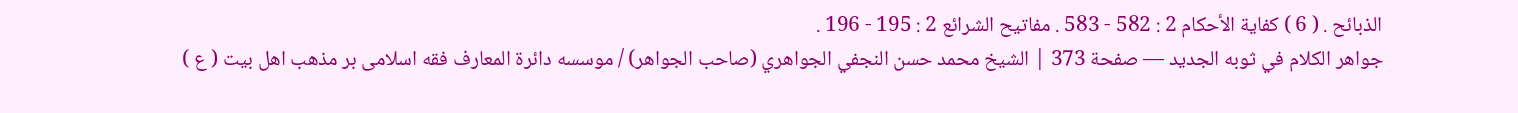الذبائح . ( 6 ) كفاية الأحكام 2 : 582 - 583 . مفاتيح الشرائع 2 : 195 - 196 .
جواهر الكلام في ثوبه الجديد — صفحة 373 | الشيخ محمد حسن النجفي الجواهري (صاحب الجواهر) / موسسه دائرة المعارف فقه اسلامى بر مذهب اهل بيت ( ع )